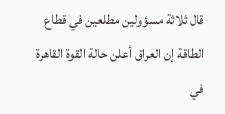قال ثلاثة مسؤولين مطلعين في قطاع الطاقة إن العراق أعلن حالة القوة القاهرة في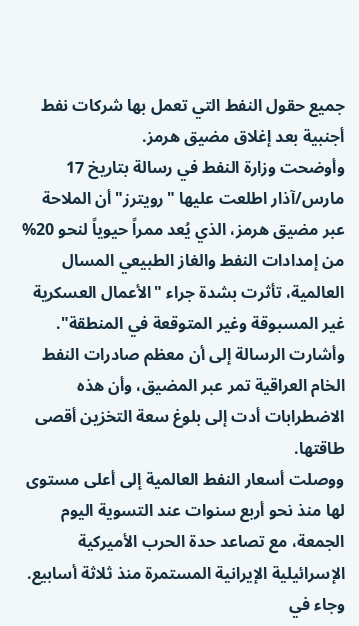جميع حقول النفط التي تعمل بها شركات نفط أجنبية بعد إغلاق مضيق هرمز.
وأوضحت وزارة النفط في رسالة بتاريخ 17 مارس/آذار اطلعت عليها "رويترز" أن الملاحة عبر مضيق هرمز، الذي يُعد ممراً حيوياً لنحو 20% من إمدادات النفط والغاز الطبيعي المسال العالمية، تأثرت بشدة جراء "الأعمال العسكرية غير المسبوقة وغير المتوقعة في المنطقة".
وأشارت الرسالة إلى أن معظم صادرات النفط الخام العراقية تمر عبر المضيق، وأن هذه الاضطرابات أدت إلى بلوغ سعة التخزين أقصى طاقتها.
ووصلت أسعار النفط العالمية إلى أعلى مستوى لها منذ نحو أربع سنوات عند التسوية اليوم الجمعة، مع تصاعد حدة الحرب الأميركية الإسرائيلية الإيرانية المستمرة منذ ثلاثة أسابيع.
وجاء في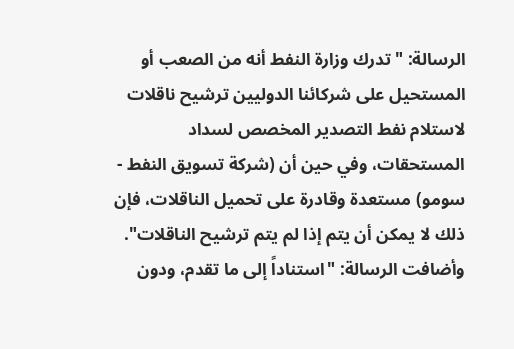الرسالة: "تدرك وزارة النفط أنه من الصعب أو المستحيل على شركائنا الدوليين ترشيح ناقلات لاستلام نفط التصدير المخصص لسداد المستحقات، وفي حين أن (شركة تسويق النفط - سومو) مستعدة وقادرة على تحميل الناقلات، فإن ذلك لا يمكن أن يتم إذا لم يتم ترشيح الناقلات".
وأضافت الرسالة: "استناداً إلى ما تقدم، ودون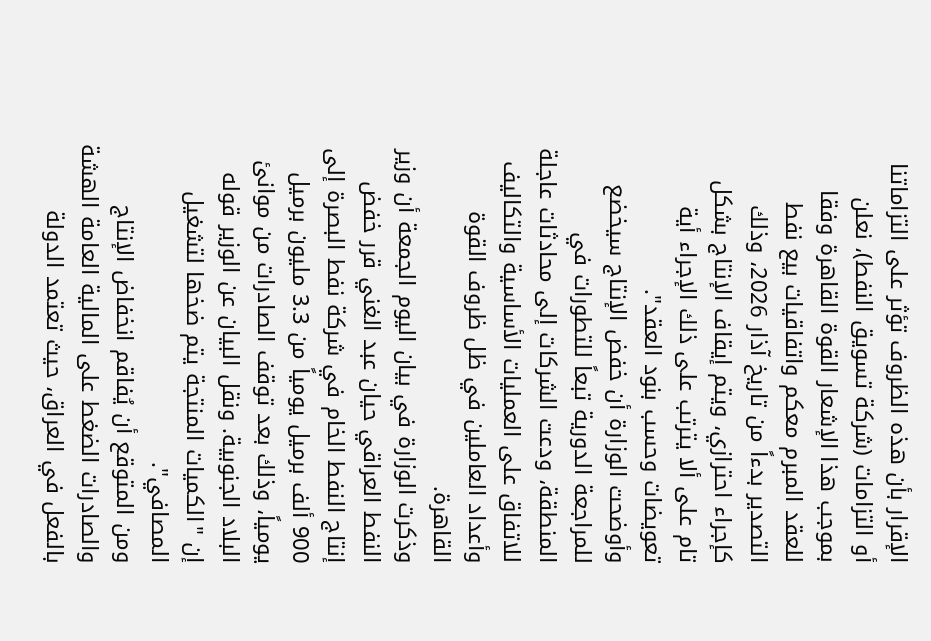الإقرار بأن هذه الظروف تؤثر على التزاماتنا أو التزامات (شركة تسويق النفط)، نعلن بموجب هذا الإشعار القوة القاهرة وفقا للعقد المبرم معكم واتفاقيات بيع نفط التصدير بدءاً من تاريخ آذار 2026، وذلك كإجراء احترازي، ويتم إيقاف الإنتاج بشكل تام على ألا يترتب على ذلك الإجراء أية تعويضات وحسب بنود العقد".
وأوضحت الوزارة أن خفض الإنتاج سيخضع للمراجعة الدورية تبعاً للتطورات في المنطقة، ودعت الشركات إلى محادثات عاجلة للاتفاق على العمليات الأساسية والتكاليف وأعداد العاملين في ظل ظروف القوة القاهرة.
وذكرت الوزارة في بيان اليوم الجمعة أن وزير النفط العراقي حيان عبد الغني قرر خفض إنتاج النفط الخام في شركة نفط البصرة إلى 900 ألف برميل يومياً من 3.3 مليون برميل يومياً، وذلك بعد توقف الصادرات من موانئ البلاد الجنوبية. ونقل البيان عن الوزير قوله إن "الكميات المنتجة يتم ضخها لتشغيل المصافي".
ومن المتوقع أن يُفاقم انخفاض الإنتاج والصادرات الضغط على المالية العامة الهشة بالفعل في العراق، حيث تعتمد الدولة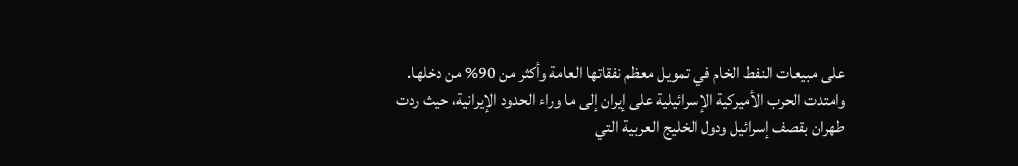على مبيعات النفط الخام في تمويل معظم نفقاتها العامة وأكثر من 90% من دخلها.
وامتدت الحرب الأميركية الإسرائيلية على إيران إلى ما وراء الحدود الإيرانية، حيث ردت طهران بقصف إسرائيل ودول الخليج العربية التي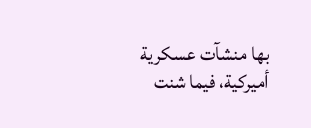بها منشآت عسكرية أميركية، فيما شنت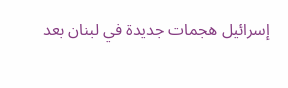إسرائيل هجمات جديدة في لبنان بعد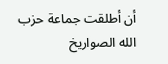أن أطلقت جماعة حزب الله الصواريخ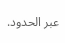عبر الحدود.